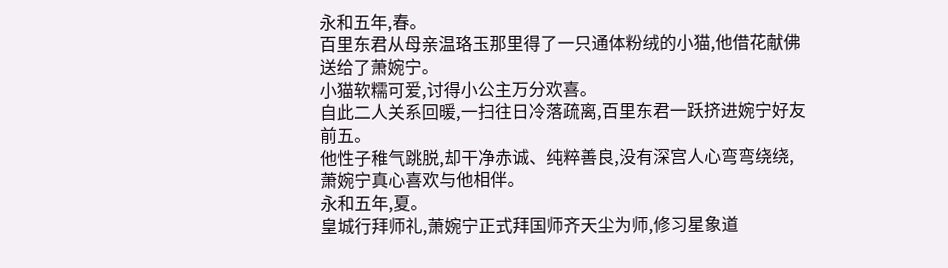永和五年,春。
百里东君从母亲温珞玉那里得了一只通体粉绒的小猫,他借花献佛送给了萧婉宁。
小猫软糯可爱,讨得小公主万分欢喜。
自此二人关系回暖,一扫往日冷落疏离,百里东君一跃挤进婉宁好友前五。
他性子稚气跳脱,却干净赤诚、纯粹善良,没有深宫人心弯弯绕绕,萧婉宁真心喜欢与他相伴。
永和五年,夏。
皇城行拜师礼,萧婉宁正式拜国师齐天尘为师,修习星象道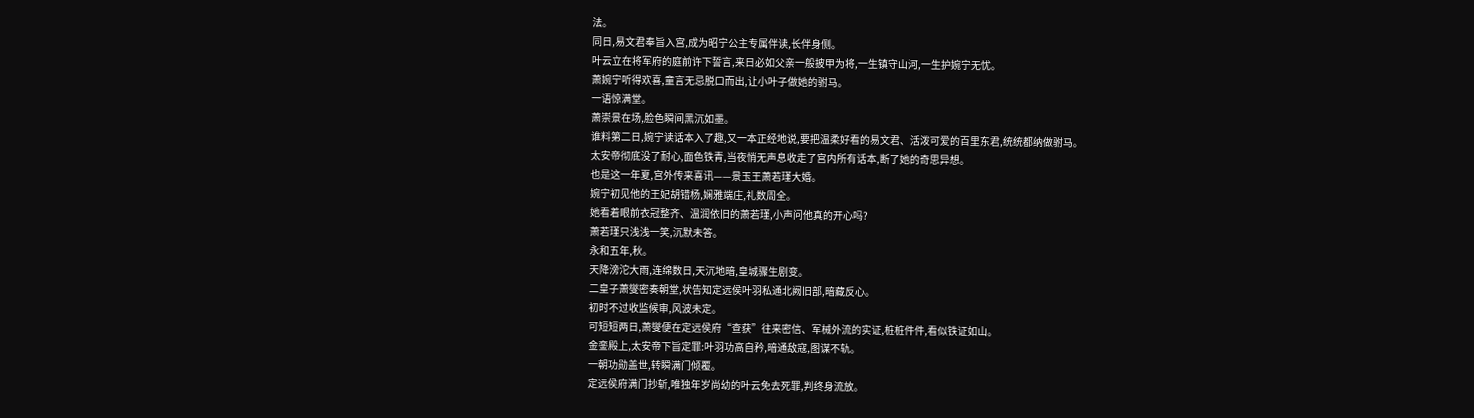法。
同日,易文君奉旨入宫,成为昭宁公主专属伴读,长伴身侧。
叶云立在将军府的庭前许下誓言,来日必如父亲一般披甲为将,一生镇守山河,一生护婉宁无忧。
萧婉宁听得欢喜,童言无忌脱口而出,让小叶子做她的驸马。
一语惊满堂。
萧崇景在场,脸色瞬间黑沉如墨。
谁料第二日,婉宁读话本入了趣,又一本正经地说,要把温柔好看的易文君、活泼可爱的百里东君,统统都纳做驸马。
太安帝彻底没了耐心,面色铁青,当夜悄无声息收走了宫内所有话本,断了她的奇思异想。
也是这一年夏,宫外传来喜讯——景玉王萧若瑾大婚。
婉宁初见他的王妃胡错杨,娴雅端庄,礼数周全。
她看着眼前衣冠整齐、温润依旧的萧若瑾,小声问他真的开心吗?
萧若瑾只浅浅一笑,沉默未答。
永和五年,秋。
天降滂沱大雨,连绵数日,天沉地暗,皇城骤生剧变。
二皇子萧燮密奏朝堂,状告知定远侯叶羽私通北阙旧部,暗藏反心。
初时不过收监候审,风波未定。
可短短两日,萧燮便在定远侯府“查获”往来密信、军械外流的实证,桩桩件件,看似铁证如山。
金銮殿上,太安帝下旨定罪:叶羽功高自矜,暗通敌寇,图谋不轨。
一朝功勋盖世,转瞬满门倾覆。
定远侯府满门抄斩,唯独年岁尚幼的叶云免去死罪,判终身流放。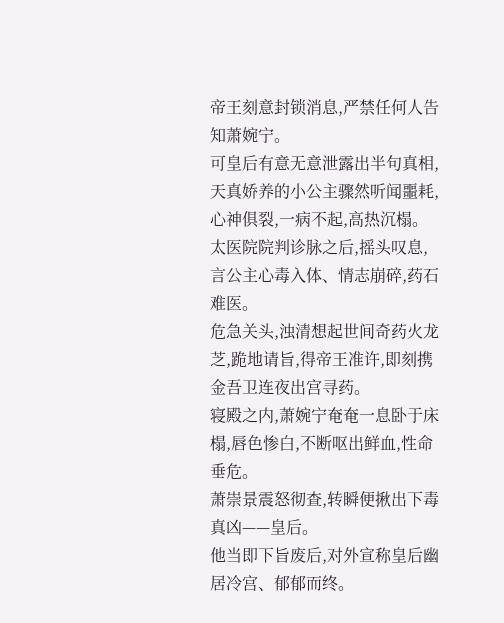帝王刻意封锁消息,严禁任何人告知萧婉宁。
可皇后有意无意泄露出半句真相,天真娇养的小公主骤然听闻噩耗,心神俱裂,一病不起,高热沉榻。
太医院院判诊脉之后,摇头叹息,言公主心毒入体、情志崩碎,药石难医。
危急关头,浊清想起世间奇药火龙芝,跪地请旨,得帝王准许,即刻携金吾卫连夜出宫寻药。
寝殿之内,萧婉宁奄奄一息卧于床榻,唇色惨白,不断呕出鲜血,性命垂危。
萧崇景震怒彻查,转瞬便揪出下毒真凶——皇后。
他当即下旨废后,对外宣称皇后幽居冷宫、郁郁而终。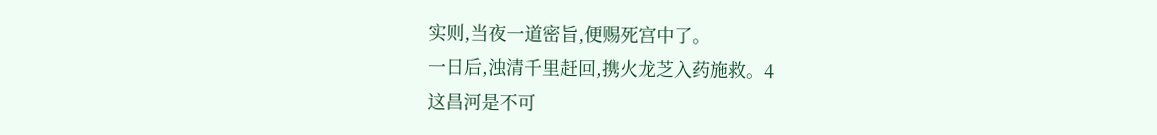实则,当夜一道密旨,便赐死宫中了。
一日后,浊清千里赶回,携火龙芝入药施救。4
这昌河是不可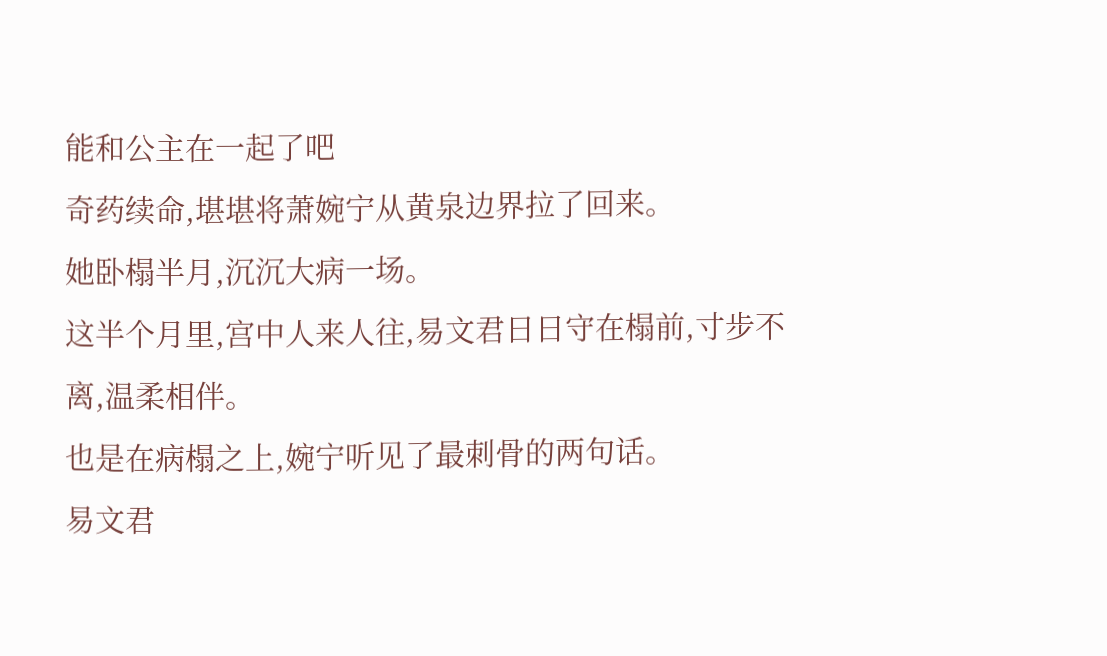能和公主在一起了吧
奇药续命,堪堪将萧婉宁从黄泉边界拉了回来。
她卧榻半月,沉沉大病一场。
这半个月里,宫中人来人往,易文君日日守在榻前,寸步不离,温柔相伴。
也是在病榻之上,婉宁听见了最刺骨的两句话。
易文君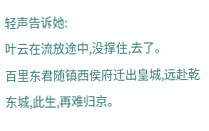轻声告诉她:
叶云在流放途中,没撑住,去了。
百里东君随镇西侯府迁出皇城,远赴乾东城,此生,再难归京。